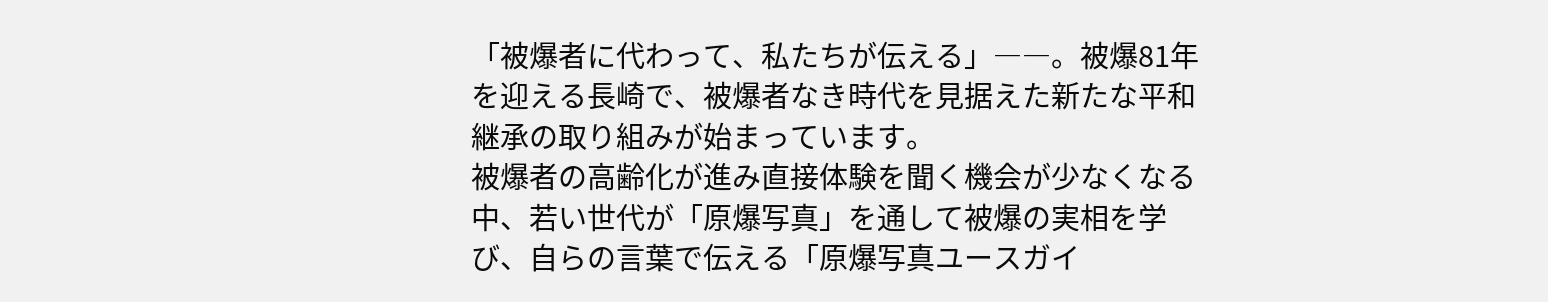「被爆者に代わって、私たちが伝える」――。被爆81年を迎える長崎で、被爆者なき時代を見据えた新たな平和継承の取り組みが始まっています。
被爆者の高齢化が進み直接体験を聞く機会が少なくなる中、若い世代が「原爆写真」を通して被爆の実相を学び、自らの言葉で伝える「原爆写真ユースガイ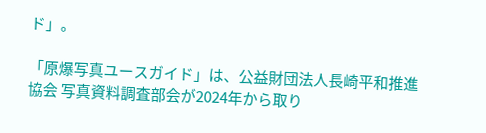ド」。

「原爆写真ユースガイド」は、公益財団法人長崎平和推進協会 写真資料調査部会が2024年から取り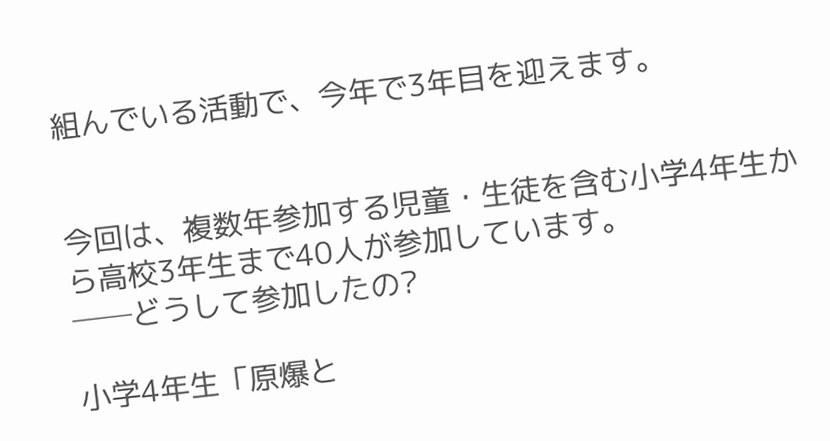組んでいる活動で、今年で3年目を迎えます。


今回は、複数年参加する児童・生徒を含む小学4年生から高校3年生まで40人が参加しています。
──どうして参加したの?

小学4年生「原爆と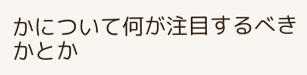かについて何が注目するべきかとか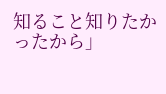知ること知りたかったから」